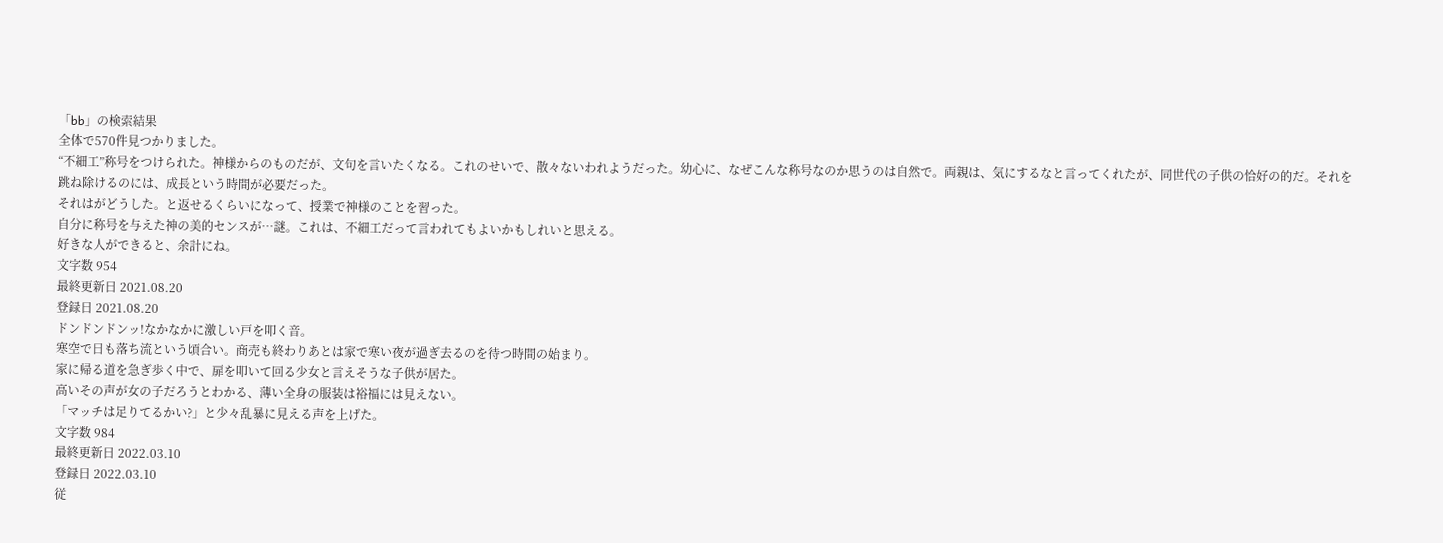「bb」の検索結果
全体で570件見つかりました。
“不細工”称号をつけられた。神様からのものだが、文句を言いたくなる。これのせいで、散々ないわれようだった。幼心に、なぜこんな称号なのか思うのは自然で。両親は、気にするなと言ってくれたが、同世代の子供の恰好の的だ。それを跳ね除けるのには、成長という時間が必要だった。
それはがどうした。と返せるくらいになって、授業で神様のことを習った。
自分に称号を与えた神の美的センスが…謎。これは、不細工だって言われてもよいかもしれいと思える。
好きな人ができると、余計にね。
文字数 954
最終更新日 2021.08.20
登録日 2021.08.20
ドンドンドンッ!なかなかに激しい戸を叩く音。
寒空で日も落ち流という頃合い。商売も終わりあとは家で寒い夜が過ぎ去るのを待つ時間の始まり。
家に帰る道を急ぎ歩く中で、扉を叩いて回る少女と言えそうな子供が居た。
高いその声が女の子だろうとわかる、薄い全身の服装は裕福には見えない。
「マッチは足りてるかい?」と少々乱暴に見える声を上げた。
文字数 984
最終更新日 2022.03.10
登録日 2022.03.10
従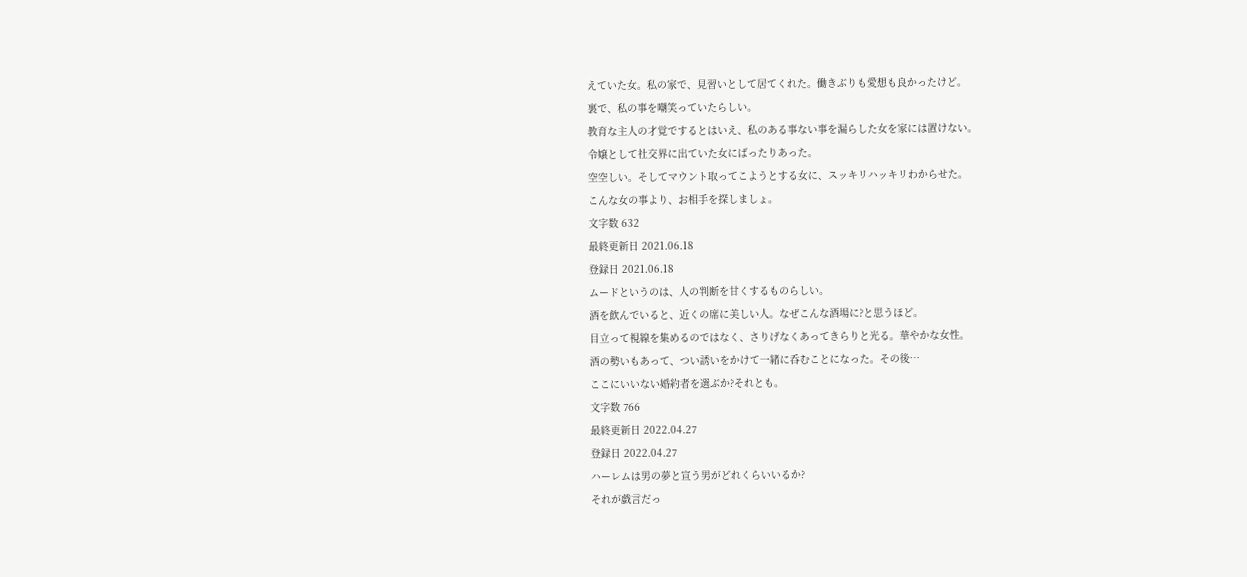えていた女。私の家で、見習いとして居てくれた。働きぶりも愛想も良かったけど。
裏で、私の事を嘲笑っていたらしい。
教育な主人の才覚でするとはいえ、私のある事ない事を漏らした女を家には置けない。
令嬢として社交界に出ていた女にばったりあった。
空空しい。そしてマウント取ってこようとする女に、スッキリハッキリわからせた。
こんな女の事より、お相手を探しましょ。
文字数 632
最終更新日 2021.06.18
登録日 2021.06.18
ムードというのは、人の判断を甘くするものらしい。
酒を飲んでいると、近くの席に美しい人。なぜこんな酒場に?と思うほど。
目立って視線を集めるのではなく、さりげなくあってきらりと光る。華やかな女性。
酒の勢いもあって、つい誘いをかけて一緒に呑むことになった。その後…
ここにいいない婚約者を選ぶか?それとも。
文字数 766
最終更新日 2022.04.27
登録日 2022.04.27
ハーレムは男の夢と宣う男がどれくらいいるか?
それが戯言だっ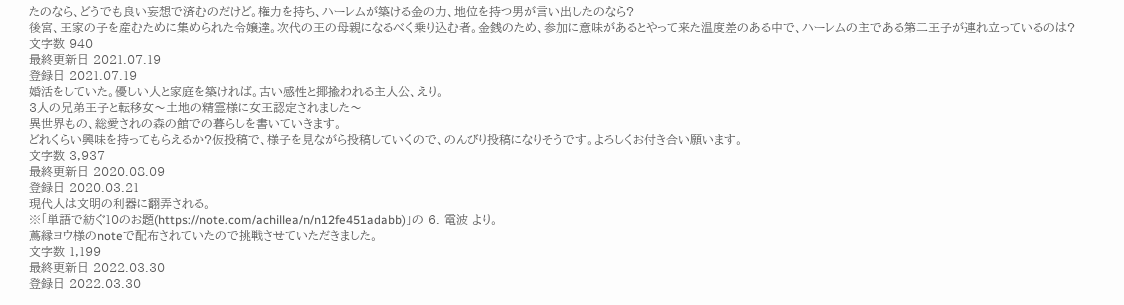たのなら、どうでも良い妄想で済むのだけど。権力を持ち、ハーレムが築ける金の力、地位を持つ男が言い出したのなら?
後宮、王家の子を産むために集められた令嬢達。次代の王の母親になるべく乗り込む者。金銭のため、参加に意味があるとやって来た温度差のある中で、ハーレムの主である第二王子が連れ立っているのは?
文字数 940
最終更新日 2021.07.19
登録日 2021.07.19
婚活をしていた。優しい人と家庭を築ければ。古い感性と揶揄われる主人公、えり。
3人の兄弟王子と転移女〜土地の精霊様に女王認定されました〜
異世界もの、総愛されの森の館での暮らしを書いていきます。
どれくらい興味を持ってもらえるか?仮投稿で、様子を見ながら投稿していくので、のんびり投稿になりそうです。よろしくお付き合い願います。
文字数 3,937
最終更新日 2020.08.09
登録日 2020.03.21
現代人は文明の利器に翻弄される。
※「単語で紡ぐ10のお題(https://note.com/achillea/n/n12fe451adabb)」の 6. 電波 より。
蔦縁ヨウ様のnoteで配布されていたので挑戦させていただきました。
文字数 1,199
最終更新日 2022.03.30
登録日 2022.03.30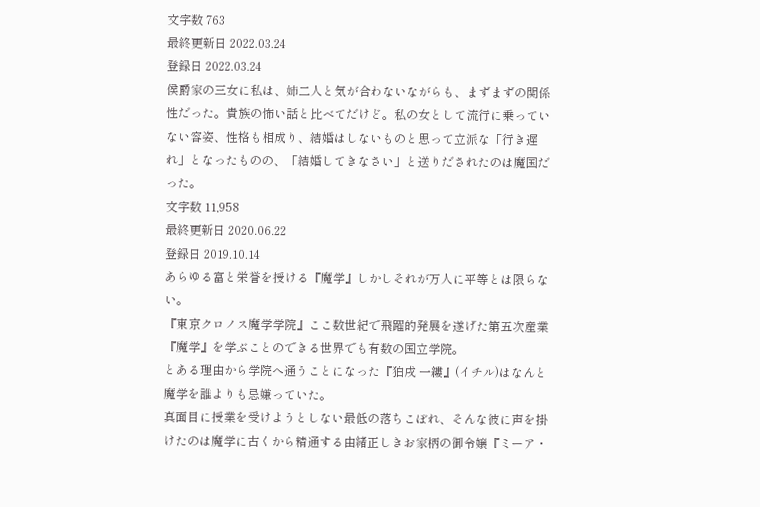文字数 763
最終更新日 2022.03.24
登録日 2022.03.24
侯爵家の三女に私は、姉二人と気が合わないながらも、まずまずの関係性だった。貴族の怖い話と比べてだけど。私の女として流行に乗っていない容姿、性格も相成り、結婚はしないものと思って立派な「行き遅れ」となったものの、「結婚してきなさい」と送りだされたのは魔国だった。
文字数 11,958
最終更新日 2020.06.22
登録日 2019.10.14
あらゆる富と栄誉を授ける『魔学』しかしそれが万人に平等とは限らない。
『東京クロノス魔学学院』ここ数世紀で飛躍的発展を遂げた第五次産業『魔学』を学ぶことのできる世界でも有数の国立学院。
とある理由から学院へ通うことになった『狛戌 一縷』(イチル)はなんと魔学を誰よりも忌嫌っていた。
真面目に授業を受けようとしない最低の落ちこぼれ、そんな彼に声を掛けたのは魔学に古くから精通する由緒正しきお家柄の御令嬢『ミーア・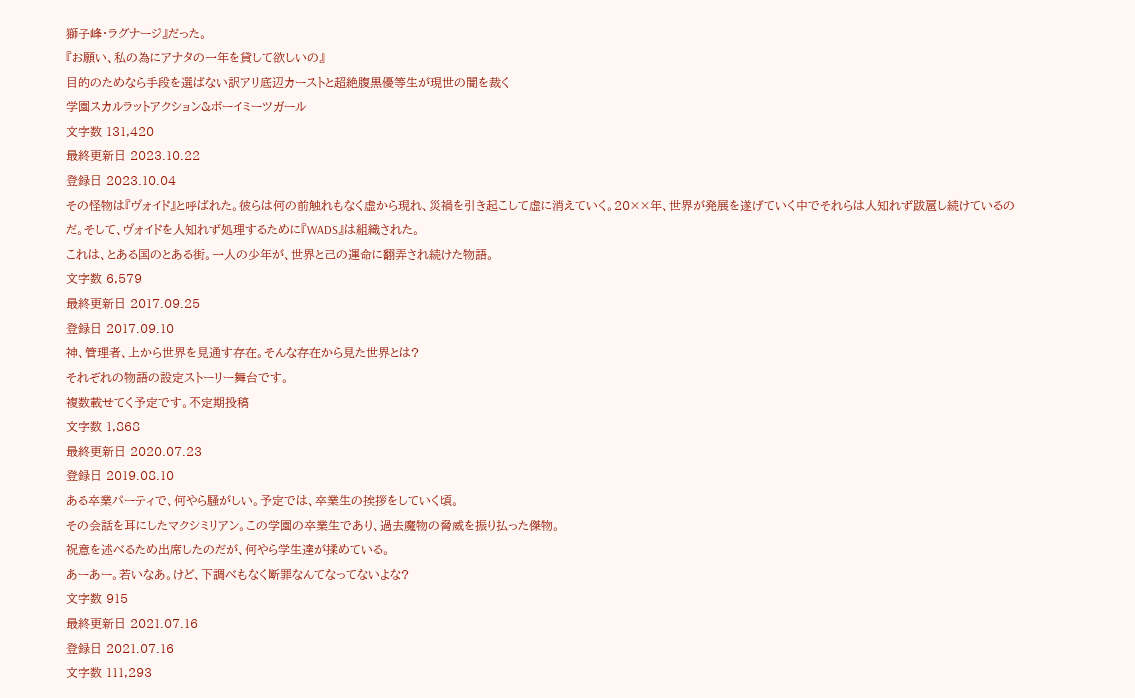獅子峰・ラグナージ』だった。
『お願い、私の為にアナタの一年を貸して欲しいの』
目的のためなら手段を選ばない訳アリ底辺カーストと超絶腹黒優等生が現世の闇を裁く
学園スカルラットアクション&ボーイミーツガール
文字数 131,420
最終更新日 2023.10.22
登録日 2023.10.04
その怪物は『ヴォイド』と呼ばれた。彼らは何の前触れもなく虚から現れ、災禍を引き起こして虚に消えていく。20××年、世界が発展を遂げていく中でそれらは人知れず跋扈し続けているのだ。そして、ヴォイドを人知れず処理するために『WADS』は組織された。
これは、とある国のとある街。一人の少年が、世界と己の運命に翻弄され続けた物語。
文字数 6,579
最終更新日 2017.09.25
登録日 2017.09.10
神、管理者、上から世界を見通す存在。そんな存在から見た世界とは?
それぞれの物語の設定ストーリー舞台です。
複数載せてく予定です。不定期投稿
文字数 1,868
最終更新日 2020.07.23
登録日 2019.08.10
ある卒業パーティで、何やら騒がしい。予定では、卒業生の挨拶をしていく頃。
その会話を耳にしたマクシミリアン。この学園の卒業生であり、過去魔物の脅威を振り払った傑物。
祝意を述べるため出席したのだが、何やら学生達が揉めている。
あーあー。若いなあ。けど、下調べもなく断罪なんてなってないよな?
文字数 915
最終更新日 2021.07.16
登録日 2021.07.16
文字数 111,293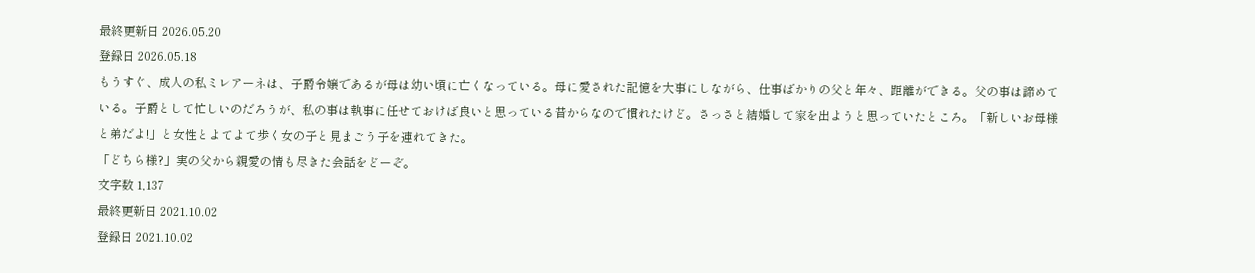最終更新日 2026.05.20
登録日 2026.05.18
もうすぐ、成人の私ミレアーネは、子爵令嬢であるが母は幼い頃に亡くなっている。母に愛された記憶を大事にしながら、仕事ばかりの父と年々、距離ができる。父の事は諦めている。子爵として忙しいのだろうが、私の事は執事に任せておけば良いと思っている昔からなので慣れたけど。さっさと結婚して家を出ようと思っていたところ。「新しいお母様と弟だよ!」と女性とよてよて歩く女の子と見まごう子を連れてきた。
「どちら様?」実の父から親愛の情も尽きた会話をどーぞ。
文字数 1,137
最終更新日 2021.10.02
登録日 2021.10.02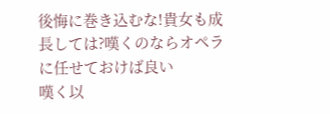後悔に巻き込むな!貴女も成長しては?嘆くのならオペラに任せておけば良い
嘆く以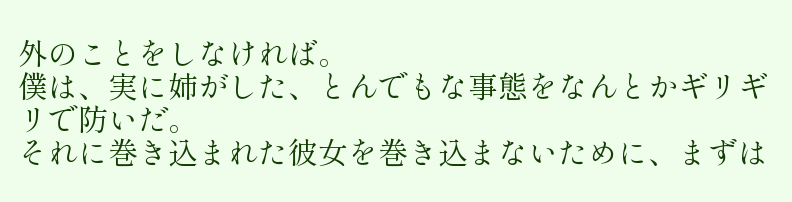外のことをしなければ。
僕は、実に姉がした、とんでもな事態をなんとかギリギリで防いだ。
それに巻き込まれた彼女を巻き込まないために、まずは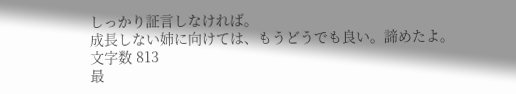しっかり証言しなければ。
成長しない姉に向けては、もうどうでも良い。諦めたよ。
文字数 813
最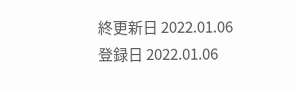終更新日 2022.01.06
登録日 2022.01.06